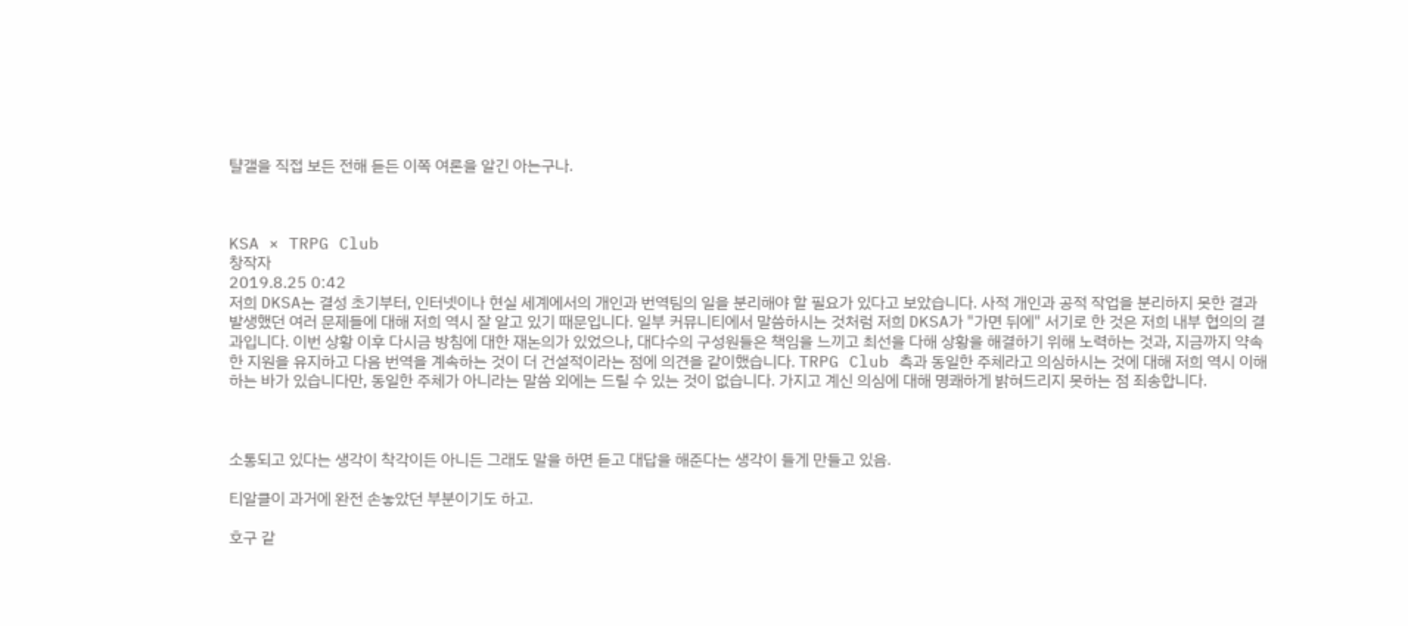턀갤을 직접 보든 전해 듣든 이쪽 여론을 알긴 아는구나.



KSA × TRPG Club
창작자
2019.8.25 0:42
저희 DKSA는 결성 초기부터, 인터넷이나 현실 세계에서의 개인과 번역팀의 일을 분리해야 할 필요가 있다고 보았습니다. 사적 개인과 공적 작업을 분리하지 못한 결과 발생했던 여러 문제들에 대해 저희 역시 잘 알고 있기 때문입니다. 일부 커뮤니티에서 말씀하시는 것처럼 저희 DKSA가 "가면 뒤에" 서기로 한 것은 저희 내부 협의의 결과입니다. 이번 상황 이후 다시금 방침에 대한 재논의가 있었으나, 대다수의 구성원들은 책임을 느끼고 최선을 다해 상황을 해결하기 위해 노력하는 것과, 지금까지 약속한 지원을 유지하고 다음 번역을 계속하는 것이 더 건설적이라는 점에 의견을 같이했습니다. TRPG Club 측과 동일한 주체라고 의심하시는 것에 대해 저희 역시 이해하는 바가 있습니다만, 동일한 주체가 아니라는 말씀 외에는 드릴 수 있는 것이 없습니다. 가지고 계신 의심에 대해 명쾌하게 밝혀드리지 못하는 점 죄송합니다.



소통되고 있다는 생각이 착각이든 아니든 그래도 말을 하면 듣고 대답을 해준다는 생각이 들게 만들고 있음.

티알클이 과거에 완전 손놓았던 부분이기도 하고.

호구 같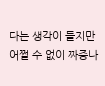다는 생각이 들지만 어쩔 수 없이 짜증나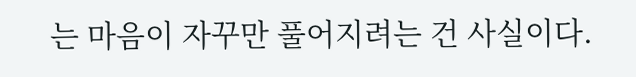는 마음이 자꾸만 풀어지려는 건 사실이다.